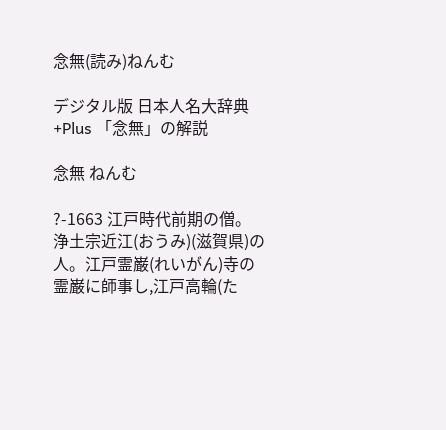念無(読み)ねんむ

デジタル版 日本人名大辞典+Plus 「念無」の解説

念無 ねんむ

?-1663 江戸時代前期の僧。
浄土宗近江(おうみ)(滋賀県)の人。江戸霊巌(れいがん)寺の霊巌に師事し,江戸高輪(た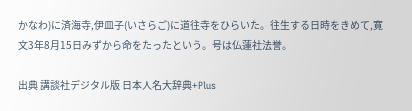かなわ)に済海寺,伊皿子(いさらご)に道往寺をひらいた。往生する日時をきめて,寛文3年8月15日みずから命をたったという。号は仏蓮社法誉。

出典 講談社デジタル版 日本人名大辞典+Plus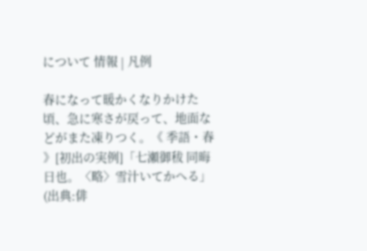について 情報 | 凡例

春になって暖かくなりかけた頃、急に寒さが戻って、地面などがまた凍りつく。《 季語・春 》[初出の実例]「七瀬御秡 同晦日也。〈略〉雪汁いてかへる」(出典:俳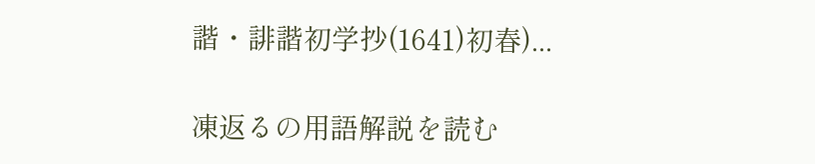諧・誹諧初学抄(1641)初春)...

凍返るの用語解説を読む